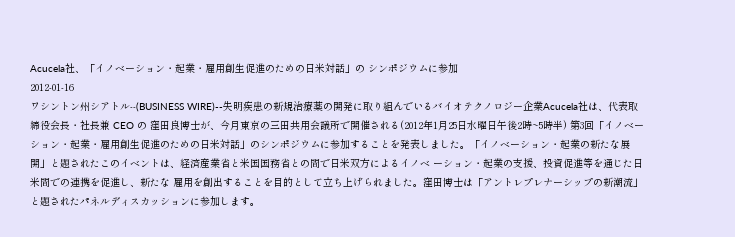Acucela社、「イノベーション・起業・雇用創生促進のための日米対話」の シンポジウムに参加
2012-01-16
ワシントン州シアトル--(BUSINESS WIRE)--失明疾患の新規治療薬の開発に取り組んでいるバイオテクノロジー企業Acucela社は、代表取締役会長・社長兼 CEO の 窪田良博士が、今月東京の三田共用会議所で開催される(2012年1月25日水曜日午後2時~5時半) 第3回「イノベーション・起業・雇用創生促進のための日米対話」のシンポジウムに参加することを発表しました。「イノベーション・起業の新たな展開」と題されたこのイベントは、経済産業省と米国国務省との間で日米双方によるイノベ ーション・起業の支援、投資促進等を通じた日米間での連携を促進し、新たな 雇用を創出することを目的として立ち上げられました。窪田博士は「アントレプレナーシップの新潮流」と題されたパネルディスカッションに参加します。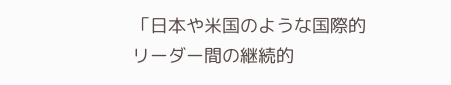「日本や米国のような国際的リーダー間の継続的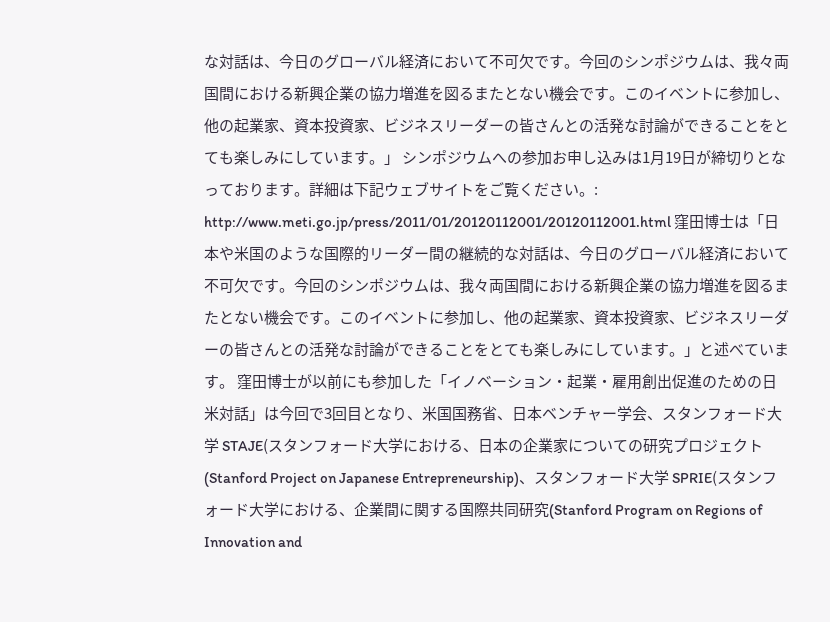な対話は、今日のグローバル経済において不可欠です。今回のシンポジウムは、我々両国間における新興企業の協力増進を図るまたとない機会です。このイベントに参加し、他の起業家、資本投資家、ビジネスリーダーの皆さんとの活発な討論ができることをとても楽しみにしています。」 シンポジウムへの参加お申し込みは1月19日が締切りとなっております。詳細は下記ウェブサイトをご覧ください。: http://www.meti.go.jp/press/2011/01/20120112001/20120112001.html 窪田博士は「日本や米国のような国際的リーダー間の継続的な対話は、今日のグローバル経済において不可欠です。今回のシンポジウムは、我々両国間における新興企業の協力増進を図るまたとない機会です。このイベントに参加し、他の起業家、資本投資家、ビジネスリーダーの皆さんとの活発な討論ができることをとても楽しみにしています。」と述べています。 窪田博士が以前にも参加した「イノベーション・起業・雇用創出促進のための日米対話」は今回で3回目となり、米国国務省、日本ベンチャー学会、スタンフォード大学 STAJE(スタンフォード大学における、日本の企業家についての研究プロジェクト(Stanford Project on Japanese Entrepreneurship)、スタンフォード大学 SPRIE(スタンフォード大学における、企業間に関する国際共同研究(Stanford Program on Regions of Innovation and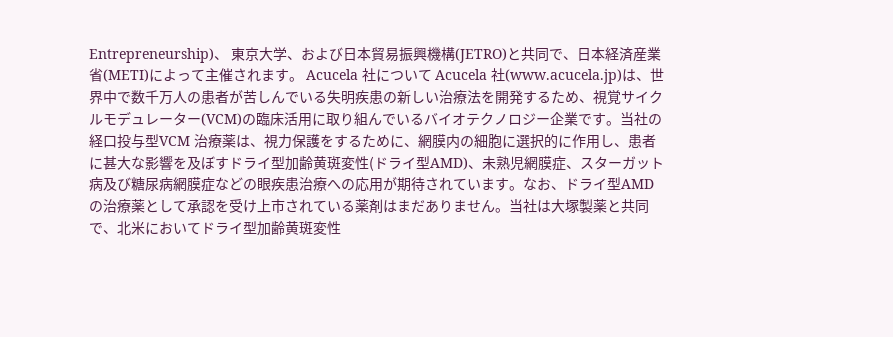Entrepreneurship)、 東京大学、および日本貿易振興機構(JETRO)と共同で、日本経済産業省(METI)によって主催されます。 Acucela 社について Acucela 社(www.acucela.jp)は、世界中で数千万人の患者が苦しんでいる失明疾患の新しい治療法を開発するため、視覚サイクルモデュレーター(VCM)の臨床活用に取り組んでいるバイオテクノロジー企業です。当社の経口投与型VCM 治療薬は、視力保護をするために、網膜内の細胞に選択的に作用し、患者に甚大な影響を及ぼすドライ型加齢黄斑変性(ドライ型AMD)、未熟児網膜症、スターガット病及び糖尿病網膜症などの眼疾患治療への応用が期待されています。なお、ドライ型AMD の治療薬として承認を受け上市されている薬剤はまだありません。当社は大塚製薬と共同で、北米においてドライ型加齢黄斑変性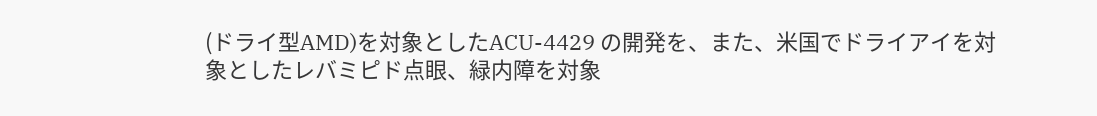(ドライ型AMD)を対象としたACU-4429 の開発を、また、米国でドライアイを対象としたレバミピド点眼、緑内障を対象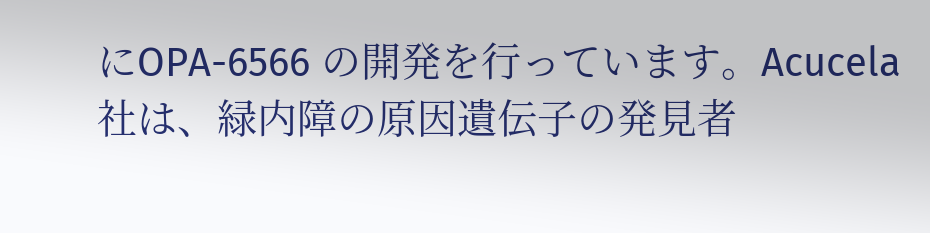にOPA-6566 の開発を行っています。Acucela 社は、緑内障の原因遺伝子の発見者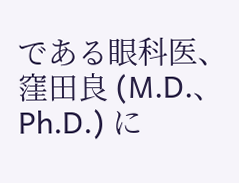である眼科医、窪田良 (M.D.、Ph.D.) に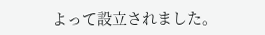よって設立されました。